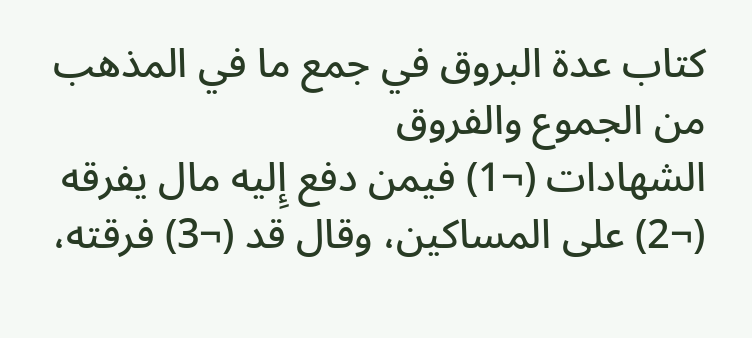كتاب عدة البروق في جمع ما في المذهب من الجموع والفروق
الشهادات (¬1) فيمن دفع إِليه مال يفرقه (¬2) على المساكين، وقال قد (¬3) فرقته،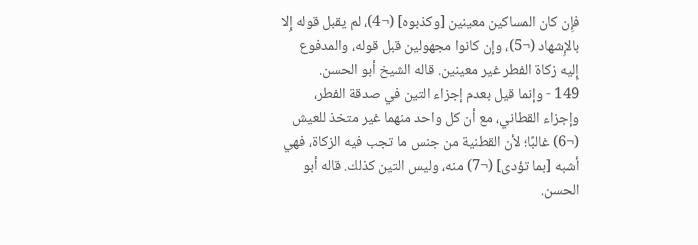فإِن كان المساكين معينين [وكذبوه] (¬4)، لم يقبل قوله إِلا بالإِشهاد (¬5)، وإن كانوا مجهولين قبل قوله، والمدفوع إِليه زكاة الفطر غير معينين. قاله الشيخ أبو الحسن.
149 - وإنما قيل بعدم إجزاء التين في صدقة الفطر، وإجزاء القطاني، مع أن كل واحد منهما غير متخذ للعيش (¬6) غالبًا؛ لأن القطنية من جنس ما تجب فيه الزكاة، فهي أشبه [بما تؤدى] (¬7) منه، وليس التين كذلك. قاله أبو الحسن.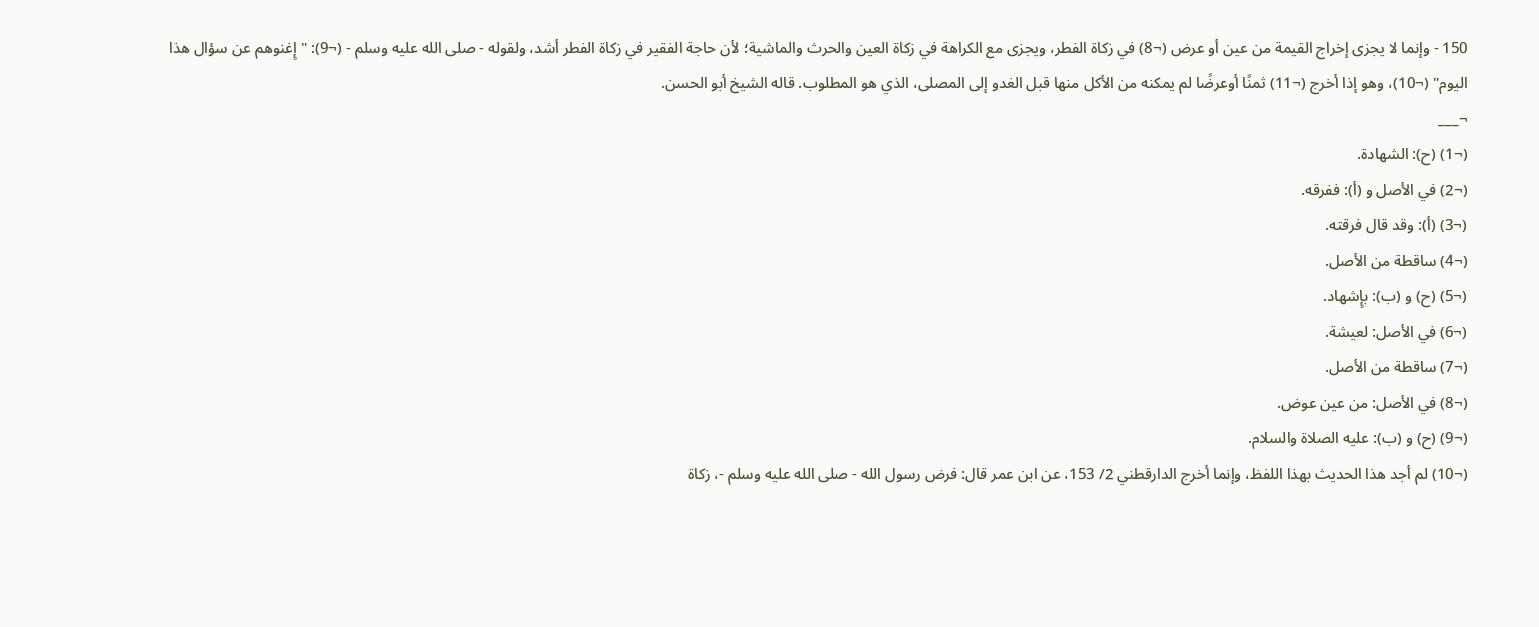150 - وإنما لا يجزى إخراج القيمة من عين أو عرض (¬8) في زكاة الفطر، ويجزى مع الكراهة في زكاة العين والحرث والماشية؛ لأن حاجة الفقير في زكاة الفطر أشد، ولقوله - صلى الله عليه وسلم - (¬9): "إِغنوهم عن سؤال هذا اليوم" (¬10)، وهو إذا أخرج (¬11) ثمنًا أوعرضًا لم يمكنه من الأكل منها قبل الغدو إلى المصلى، الذي هو المطلوب. قاله الشيخ أبو الحسن.
¬___
(¬1) (ح): الشهادة.
(¬2) في الأصل و (أ): ففرقه.
(¬3) (أ): وقد قال فرقته.
(¬4) ساقطة من الأصل.
(¬5) (ح) و (ب): بإِشهاد.
(¬6) في الأصل: لعيشة.
(¬7) ساقطة من الأصل.
(¬8) في الأصل: من عين عوض.
(¬9) (ح) و (ب): عليه الصلاة والسلام.
(¬10) لم أجد هذا الحديث بهذا اللفظ، وإنما أخرج الدارقطني 2/ 153، عن ابن عمر قال: فرض رسول الله - صلى الله عليه وسلم -، زكاة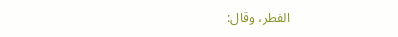الفطر، وقال: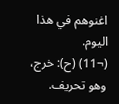اغنوهم في هذا اليوم.
(¬11) (ح): خرج، وهو تحريف.